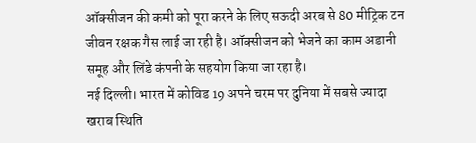ऑक्सीजन की कमी को पूरा करने के लिए सऊदी अरब से 80 मीट्रिक टन जीवन रक्षक गैस लाई जा रही है। ऑक्सीजन को भेजने का काम अडानी समूह और लिंडे कंपनी के सहयोग किया जा रहा है।
नई दिल्ली। भारत में कोविड 19 अपने चरम पर दुनिया में सबसे ज्यादा खराब स्थिति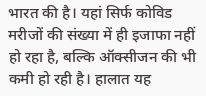भारत की है। यहां सिर्फ कोविड मरीजों की संख्या में ही इजाफा नहीं हो रहा है, बल्कि ऑक्सीजन की भी कमी हो रही है। हालात यह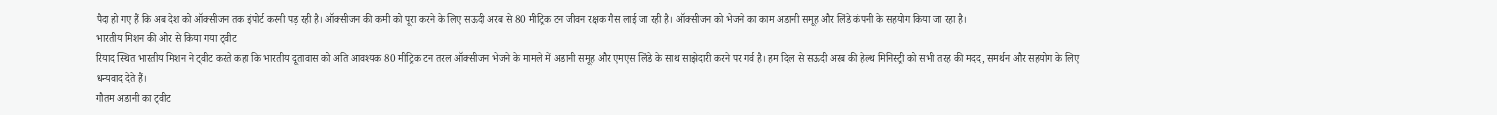पैदा हो गए हैं कि अब देश को ऑक्सीजन तक इंपोर्ट करनी पड़ रही है। ऑक्सीजन की कमी को पूरा करने के लिए सऊदी अरब से 80 मीट्रिक टन जीवन रक्षक गैस लाई जा रही है। ऑक्सीजन को भेजने का काम अडानी समूह और लिंडे कंपनी के सहयोग किया जा रहा है।
भारतीय मिशन की ओर से किया गया ट्वीट
रियाद स्थित भारतीय मिशन ने ट्वीट करते कहा कि भारतीय दूतावास को अति आवश्यक 80 मीट्रिक टन तरल ऑक्सीजन भेजने के मामले में अडानी समूह और एमएस लिंडे के साथ साझेदारी करने पर गर्व है। हम दिल से सऊदी अरब की हेल्थ मिनिस्ट्री को सभी तरह की मदद, समर्थन और सहयोग के लिए धन्यवाद देते हैं।
गौतम अडानी का ट्वीट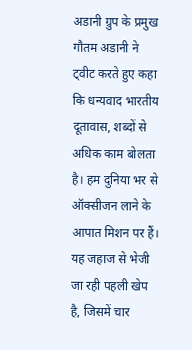अडानी ग्रुप के प्रमुख गौतम अडानी ने ट्वीट करते हुए कहा कि धन्यवाद भारतीय दूतावास, शब्दों से अधिक काम बोलता है। हम दुनिया भर से ऑक्सीजन लाने के आपात मिशन पर हैं। यह जहाज से भेजी जा रही पहली खेप है, जिसमें चार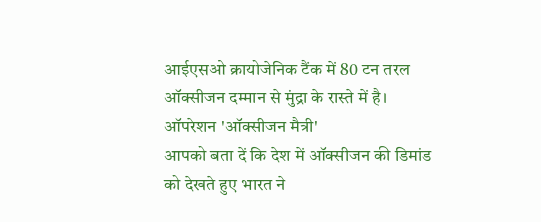आईएसओ क्रायोजेनिक टैंक में 80 टन तरल ऑक्सीजन दम्मान से मुंद्रा के रास्ते में है।
ऑपरेशन 'ऑक्सीजन मैत्री'
आपको बता दें कि देश में ऑक्सीजन की डिमांड को देखते हुए भारत ने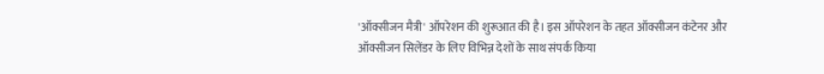'ऑक्सीजन मैत्री' ऑपरेशन की शुरूआत की है। इस ऑपरेशन के तहत ऑक्सीजन कंटेनर और ऑक्सीजन सिलेंडर के लिए विभिन्न देशों के साथ संपर्क किया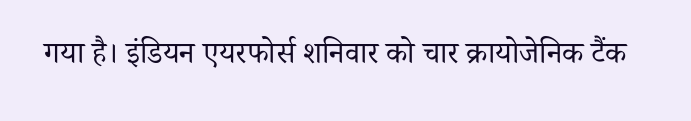गया है। इंडियन एयरफोर्स शनिवार को चार क्रायोजेनिक टैंक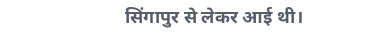सिंगापुर से लेकर आई थी।